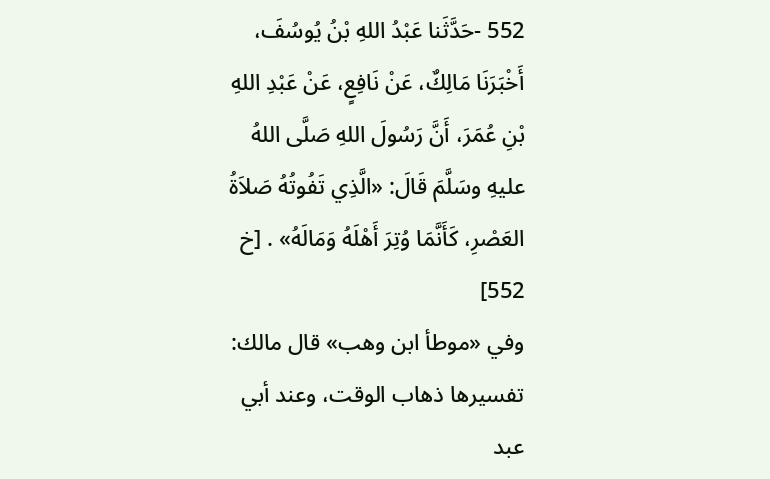552 -حَدَّثَنا عَبْدُ اللهِ بْنُ يُوسُفَ، أَخْبَرَنَا مَالِكٌ، عَنْ نَافِعٍ، عَنْ عَبْدِ اللهِ بْنِ عُمَرَ، أَنَّ رَسُولَ اللهِ صَلَّى اللهُ عليهِ وسَلَّمَ قَالَ: «الَّذِي تَفُوتُهُ صَلاَةُ العَصْرِ، كَأَنَّمَا وُتِرَ أَهْلَهُ وَمَالَهُ» . [خ 552]
وفي «موطأ ابن وهب» قال مالك: تفسيرها ذهاب الوقت، وعند أبي عبد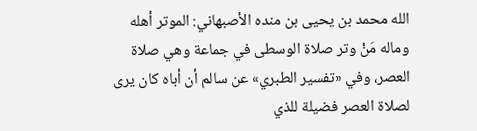الله محمد بن يحيى بن منده الأصبهاني: الموتر أهله وماله مَنْ وتر صلاة الوسطى في جماعة وهي صلاة العصر، وفي «تفسير الطبري» عن سالم أن أباه كان يرى لصلاة العصر فضيلة للذي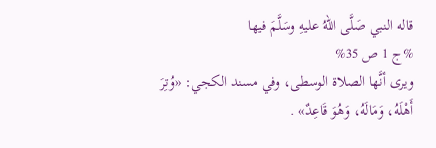قاله النبي صَلَّى اللهُ عليهِ وسَلَّمَ فيها
%ج 1 ص 35%
ويرى أنَّها الصلاة الوسطى، وفي مسند الكجي: «وُتِرَ أَهْلَهُ، وَمَالَهُ، وَهُوَ قَاعِدٌ» .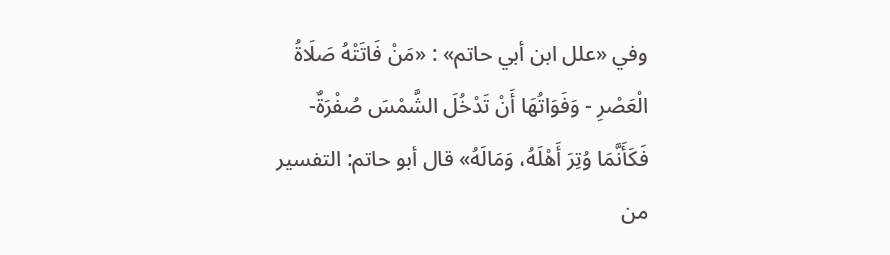وفي «علل ابن أبي حاتم» : «مَنْ فَاتَتْهُ صَلَاةُ الْعَصْرِ - وَفَوَاتُهَا أَنْ تَدْخُلَ الشَّمْسَ صُفْرَةٌ- فَكَأَنَّمَا وُتِرَ أَهْلَهُ، وَمَالَهُ» قال أبو حاتم: التفسير من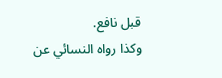قبل نافع.
وكذا رواه النسائي عن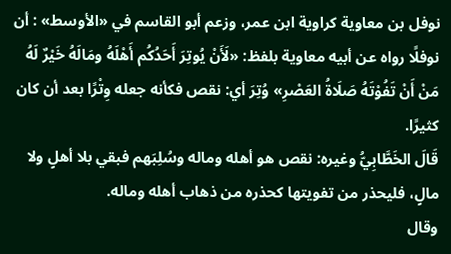نوفل بن معاوية كراوية ابن عمر، وزعم أبو القاسم في «الأوسط» : أن نوفلًا رواه عن أبيه معاوية بلفظ: «لَأَنْ يُوتِرَ أَحَدُكُم أَهْلَهُ ومَالَهُ خَيْرٌ لَهُ مَنْ أَنْ تَفُوْتَهُ صَلَاةُ العَصْرِ» وُتِرَ أي: نقص فكأنه جعله وِتْرًا بعد أن كان كثيرًا.
قَالَ الخَطَّابِيُّ وغيره: نقص هو أهله وماله وسُلِبَهم فبقي بلا أهلٍ ولا مالٍ، فليحذر من تفويتها كحذره من ذهاب أهله وماله.
وقال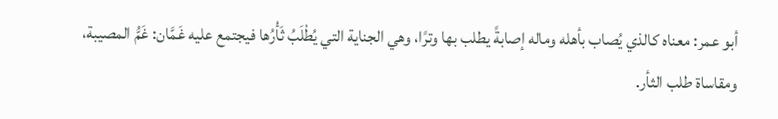أبو عمر: معناه كالذي يُصاب بأهله وماله إصابةً يطلب بها وترًا، وهي الجناية التي يُطْلَبُ ثَأْرُها فيجتمع عليه غَمَّان: غَمُّ المصيبة، ومقاساة طلب الثأر.